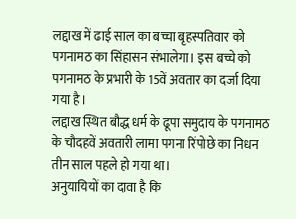लद्दाख में ढाई साल का बच्चा बृहस्पतिवार को पगनामठ का सिंहासन संभालेगा। इस बच्चे को पगनामठ के प्रभारी के 15वें अवतार का दर्जा दिया गया है।
लद्दाख स्थित बौद्ध धर्म के ढूपा समुदाय के पगनामठ के चौदहवें अवतारी लामा पगना रिंपोछे का निधन तीन साल पहले हो गया था।
अनुयायियों का दावा है कि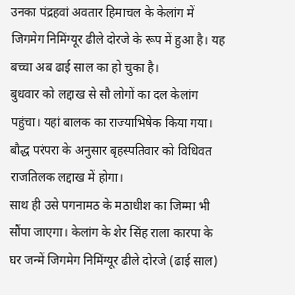उनका पंद्रहवां अवतार हिमाचल के केलांग में जिगमेग निमिंग्यूर ढीले दोरजे के रूप में हुआ है। यह बच्चा अब ढाई साल का हो चुका है।
बुधवार को लद्दाख से सौ लोगों का दल केलांग पहुंचा। यहां बालक का राज्याभिषेक किया गया। बौद्ध परंपरा के अनुसार बृहस्पतिवार को विधिवत राजतिलक लद्दाख में होगा।
साथ ही उसे पगनामठ के मठाधीश का जिम्मा भी सौंपा जाएगा। केलांग के शेर सिंह राला कारपा के घर जन्में जिगमेग निमिंग्यूर ढीले दोरजे (ढाई साल)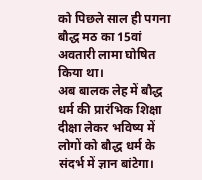को पिछले साल ही पगना बौद्ध मठ का 15वां अवतारी लामा घोषित किया था।
अब बालक लेह में बौद्ध धर्म की प्रारंभिक शिक्षा दीक्षा लेकर भविष्य में लोगों को बौद्ध धर्म के संदर्भ में ज्ञान बांटेगा।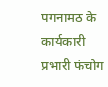पगनामठ के कार्यकारी प्रभारी फंचोग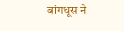बांगधूस ने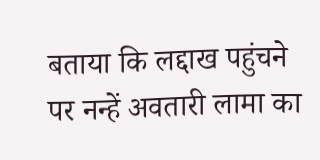बताया कि लद्दाख पहुंचने पर नन्हें अवतारी लामा का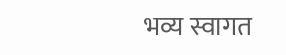भव्य स्वागत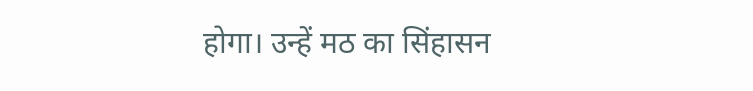होगा। उन्हें मठ का सिंहासन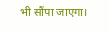भी सौंपा जाएगा।